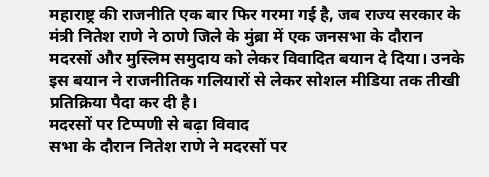महाराष्ट्र की राजनीति एक बार फिर गरमा गई है, जब राज्य सरकार के मंत्री नितेश राणे ने ठाणे जिले के मुंब्रा में एक जनसभा के दौरान मदरसों और मुस्लिम समुदाय को लेकर विवादित बयान दे दिया। उनके इस बयान ने राजनीतिक गलियारों से लेकर सोशल मीडिया तक तीखी प्रतिक्रिया पैदा कर दी है।
मदरसों पर टिप्पणी से बढ़ा विवाद
सभा के दौरान नितेश राणे ने मदरसों पर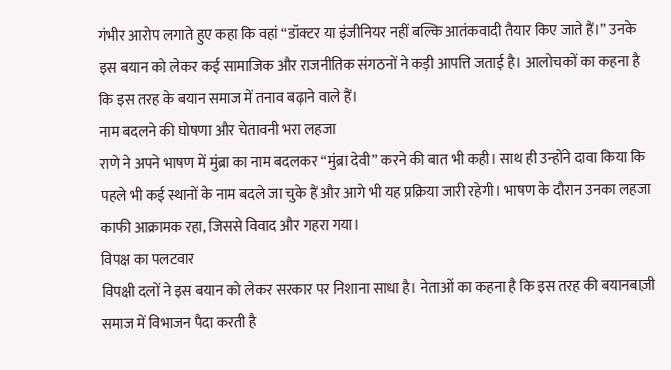गंभीर आरोप लगाते हुए कहा कि वहां “डॉक्टर या इंजीनियर नहीं बल्कि आतंकवादी तैयार किए जाते हैं।” उनके इस बयान को लेकर कई सामाजिक और राजनीतिक संगठनों ने कड़ी आपत्ति जताई है। आलोचकों का कहना है कि इस तरह के बयान समाज में तनाव बढ़ाने वाले हैं।
नाम बदलने की घोषणा और चेतावनी भरा लहजा
राणे ने अपने भाषण में मुंब्रा का नाम बदलकर “मुंब्रा देवी” करने की बात भी कही। साथ ही उन्होंने दावा किया कि पहले भी कई स्थानों के नाम बदले जा चुके हैं और आगे भी यह प्रक्रिया जारी रहेगी। भाषण के दौरान उनका लहजा काफी आक्रामक रहा, जिससे विवाद और गहरा गया।
विपक्ष का पलटवार
विपक्षी दलों ने इस बयान को लेकर सरकार पर निशाना साधा है। नेताओं का कहना है कि इस तरह की बयानबाज़ी समाज में विभाजन पैदा करती है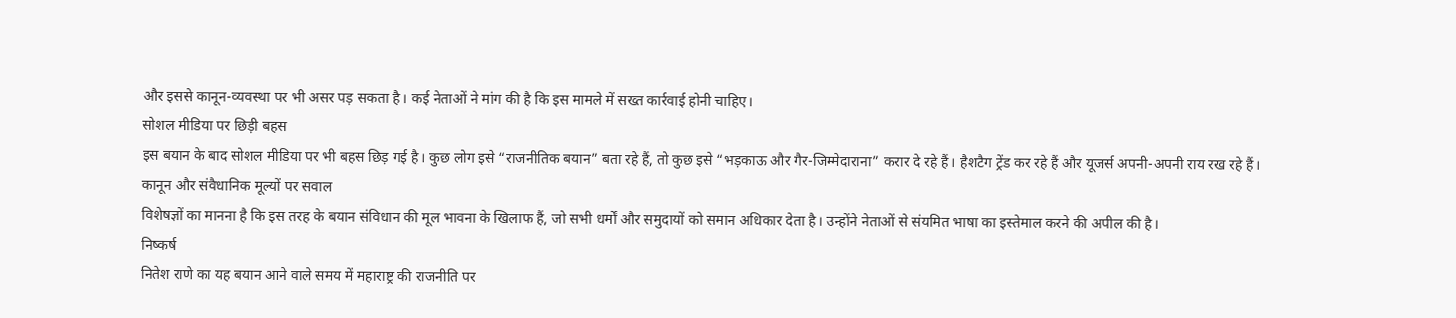और इससे कानून-व्यवस्था पर भी असर पड़ सकता है। कई नेताओं ने मांग की है कि इस मामले में सख्त कार्रवाई होनी चाहिए।
सोशल मीडिया पर छिड़ी बहस
इस बयान के बाद सोशल मीडिया पर भी बहस छिड़ गई है। कुछ लोग इसे “राजनीतिक बयान” बता रहे हैं, तो कुछ इसे “भड़काऊ और गैर-जिम्मेदाराना” करार दे रहे हैं। हैशटैग ट्रेंड कर रहे हैं और यूजर्स अपनी-अपनी राय रख रहे हैं।
कानून और संवैधानिक मूल्यों पर सवाल
विशेषज्ञों का मानना है कि इस तरह के बयान संविधान की मूल भावना के खिलाफ हैं, जो सभी धर्मों और समुदायों को समान अधिकार देता है। उन्होंने नेताओं से संयमित भाषा का इस्तेमाल करने की अपील की है।
निष्कर्ष
नितेश राणे का यह बयान आने वाले समय में महाराष्ट्र की राजनीति पर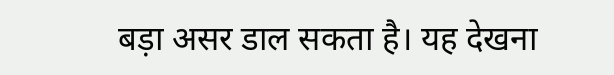बड़ा असर डाल सकता है। यह देखना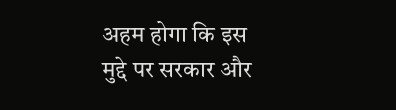अहम होगा कि इस मुद्दे पर सरकार और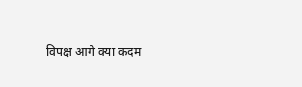विपक्ष आगे क्या कदम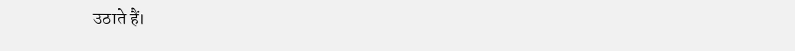उठाते हैं।